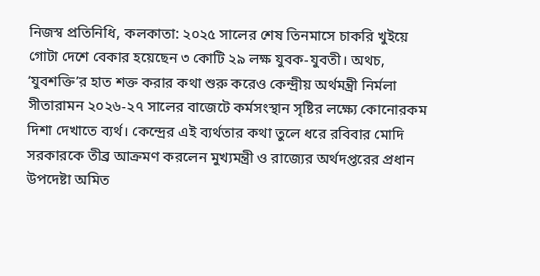নিজস্ব প্রতিনিধি, কলকাতা: ২০২৫ সালের শেষ তিনমাসে চাকরি খুইয়ে গোটা দেশে বেকার হয়েছেন ৩ কোটি ২৯ লক্ষ যুবক-যুবতী। অথচ, ‘যুবশক্তি’র হাত শক্ত করার কথা শুরু করেও কেন্দ্রীয় অর্থমন্ত্রী নির্মলা সীতারামন ২০২৬-২৭ সালের বাজেটে কর্মসংস্থান সৃষ্টির লক্ষ্যে কোনোরকম দিশা দেখাতে ব্যর্থ। কেন্দ্রের এই ব্যর্থতার কথা তুলে ধরে রবিবার মোদি সরকারকে তীব্র আক্রমণ করলেন মুখ্যমন্ত্রী ও রাজ্যের অর্থদপ্তরের প্রধান উপদেষ্টা অমিত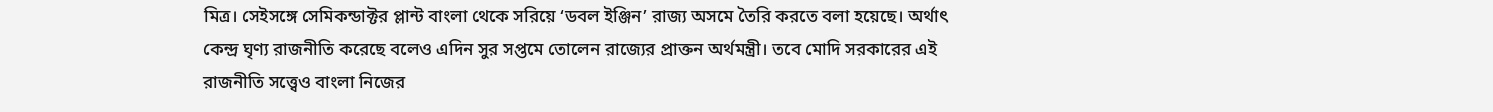মিত্র। সেইসঙ্গে সেমিকন্ডাক্টর প্লান্ট বাংলা থেকে সরিয়ে ‘ডবল ইঞ্জিন’ রাজ্য অসমে তৈরি করতে বলা হয়েছে। অর্থাৎ কেন্দ্র ঘৃণ্য রাজনীতি করেছে বলেও এদিন সুর সপ্তমে তোলেন রাজ্যের প্রাক্তন অর্থমন্ত্রী। তবে মোদি সরকারের এই রাজনীতি সত্ত্বেও বাংলা নিজের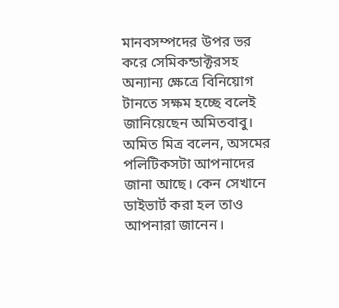মানবসম্পদের উপর ভর করে সেমিকন্ডাক্টরসহ অন্যান্য ক্ষেত্রে বিনিয়োগ টানতে সক্ষম হচ্ছে বলেই জানিয়েছেন অমিতবাবু।
অমিত মিত্র বলেন, অসমের পলিটিকসটা আপনাদের জানা আছে। কেন সেখানে ডাইভার্ট করা হল তাও আপনারা জানেন।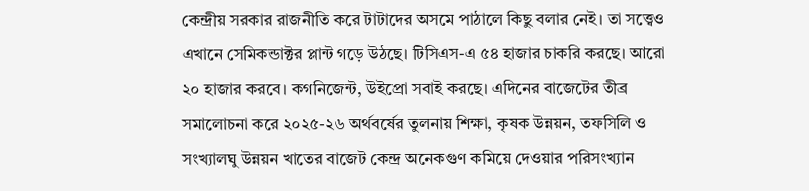কেন্দ্রীয় সরকার রাজনীতি করে টাটাদের অসমে পাঠালে কিছু বলার নেই। তা সত্ত্বেও এখানে সেমিকন্ডাক্টর প্লান্ট গড়ে উঠছে। টিসিএস-এ ৫৪ হাজার চাকরি করছে। আরো ২০ হাজার করবে। কগনিজেন্ট, উইপ্রো সবাই করছে। এদিনের বাজেটের তীব্র সমালোচনা করে ২০২৫-২৬ অর্থবর্ষের তুলনায় শিক্ষা, কৃষক উন্নয়ন, তফসিলি ও সংখ্যালঘু উন্নয়ন খাতের বাজেট কেন্দ্র অনেকগুণ কমিয়ে দেওয়ার পরিসংখ্যান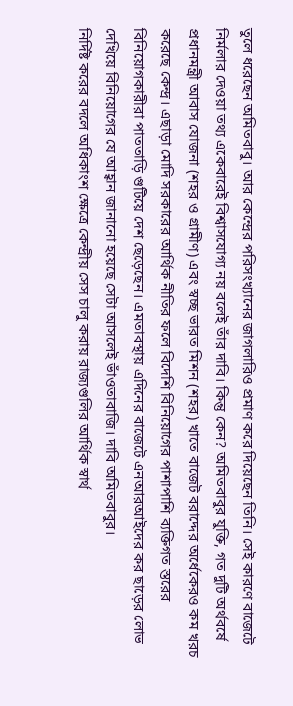তুলে ধরেছেন অমিতবাবু। আর কেন্দ্রের পরিসংখ্যানের জাগলারিও প্রমাণ করে দিয়েছেন তিনি। সেই কারণে বাজেটে নির্মলার দেওয়া তথ্য একেবারেই বিশ্বাসযোগ্য নয় বলেই তাঁর দাবি। কিন্তু কেন? অমিতবাবুর যুক্তি, গত দুটি অর্থবর্ষে প্রধানমন্ত্রী আবাস যোজনা (শহর ও গ্রামীণ) এবং স্বচ্ছ ভারত মিশন (শহর) খাতে বাজেট বরাদ্দের অর্ধেকেরও কম খরচ করেছে কেন্দ্র। এছাড়া মোদি সরকারের আর্থিক নীতির ফলে বিদেশি বিনিয়োগের পাশাপাশি ব্যক্তিগত স্তরের বিনিয়োগকারীরা পাততাড়ি গুটিয়ে দেশ ছেড়েছেন। এমতাবস্থায় এদিনের বাজেটে এনআরআইদের কর ছাড়ের লোভ দেখিয়ে বিনিয়োগের যে আহ্বান জানানো হয়েছে সেটা আসলেই ভাঁওতাবাজি। দাবি অমিতবাবুর।
নির্দিষ্ট করের বদলে অধিকাংশ ক্ষেত্রে কেন্দ্রীয় সেস চালু করায় রাজ্যগুলির আর্থিক স্বার্থ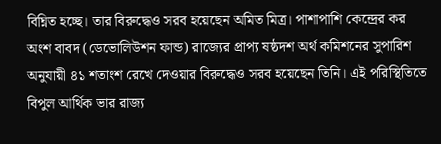বিঘ্নিত হচ্ছে। তার বিরুদ্ধেও সরব হয়েছেন অমিত মিত্র। পাশাপাশি কেন্দ্রের কর অংশ বাবদ (ডেভোলিউশন ফান্ড) রাজ্যের প্রাপ্য ষষ্ঠদশ অর্থ কমিশনের সুপারিশ অনুযায়ী ৪১ শতাংশ রেখে দেওয়ার বিরুদ্ধেও সরব হয়েছেন তিনি। এই পরিস্থিতিতে বিপুল আর্থিক ভার রাজ্য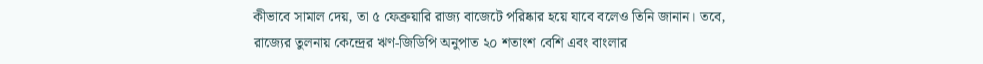কীভাবে সামাল দেয়, তা ৫ ফেব্রুয়ারি রাজ্য বাজেটে পরিষ্কার হয়ে যাবে বলেও তিনি জানান। তবে, রাজ্যের তুলনায় কেন্দ্রের ঋণ-জিডিপি অনুপাত ২০ শতাংশ বেশি এবং বাংলার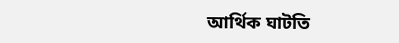আর্থিক ঘাটতি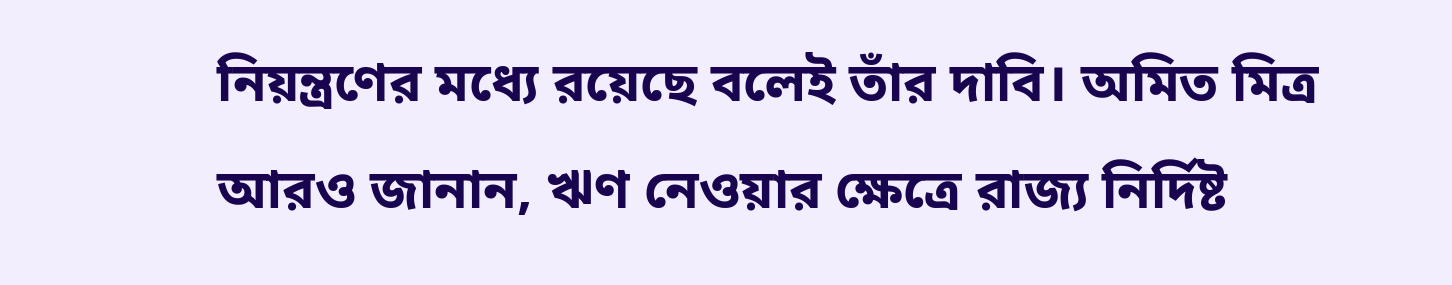নিয়ন্ত্রণের মধ্যে রয়েছে বলেই তাঁর দাবি। অমিত মিত্র আরও জানান, ঋণ নেওয়ার ক্ষেত্রে রাজ্য নির্দিষ্ট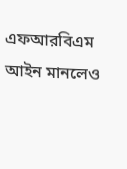এফআরবিএম আইন মানলেও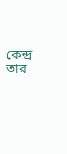কেন্দ্র তার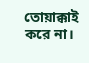তোয়াক্কাই করে না।